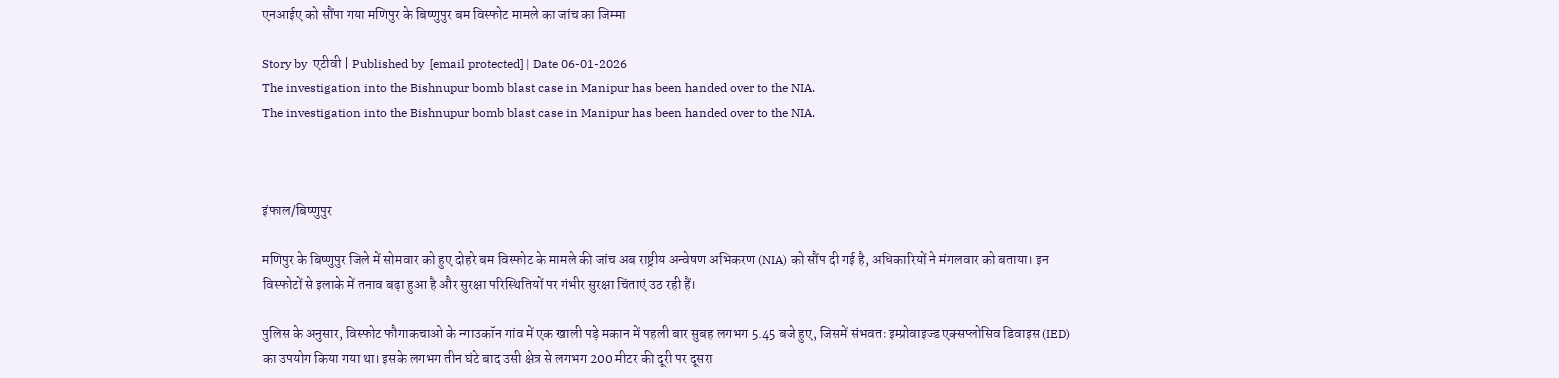एनआईए को सौंपा गया मणिपुर के बिष्णुपुर बम विस्फोट मामले का जांच का जिम्मा

Story by  एटीवी | Published by  [email protected] | Date 06-01-2026
The investigation into the Bishnupur bomb blast case in Manipur has been handed over to the NIA.
The investigation into the Bishnupur bomb blast case in Manipur has been handed over to the NIA.



इंफाल/बिष्णुपुर

मणिपुर के बिष्णुपुर जिले में सोमवार को हुए दोहरे बम विस्फोट के मामले की जांच अब राष्ट्रीय अन्वेषण अभिकरण (NIA) को सौंप दी गई है, अधिकारियों ने मंगलवार को बताया। इन विस्फोटों से इलाके में तनाव बढ़ा हुआ है और सुरक्षा परिस्थितियों पर गंभीर सुरक्षा चिंताएं उठ रही हैं।

पुलिस के अनुसार, विस्फोट फौगाकचाओ के न्गाउकॉन गांव में एक खाली पड़े मकान में पहली बार सुबह लगभग 5.45 बजे हुए, जिसमें संभवतः इम्प्रोवाइज्ड एक्सप्लोसिव डिवाइस (IED) का उपयोग किया गया था। इसके लगभग तीन घंटे बाद उसी क्षेत्र से लगभग 200 मीटर की दूरी पर दूसरा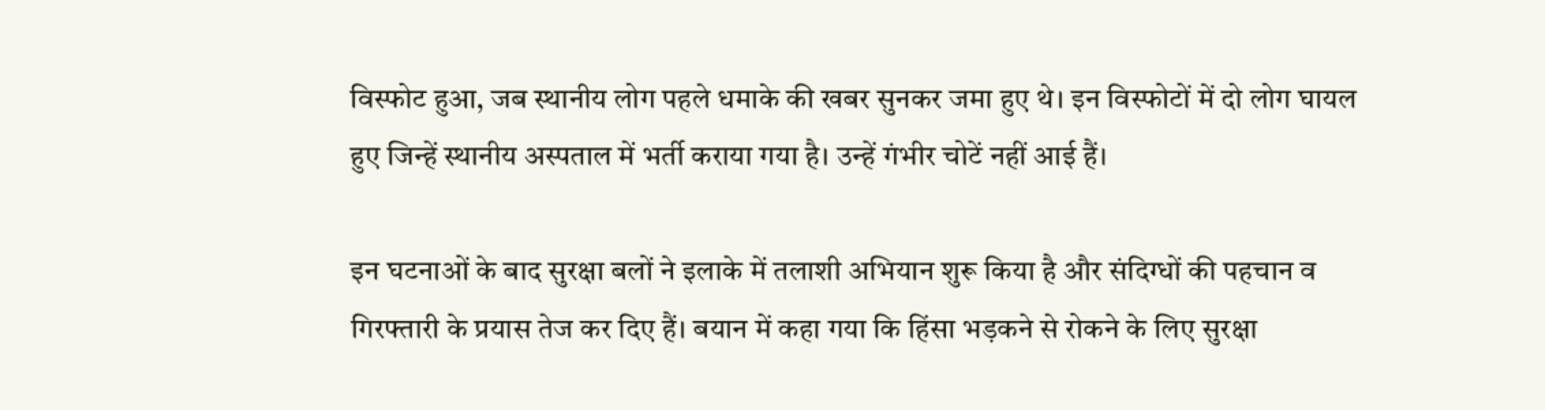विस्फोट हुआ, जब स्थानीय लोग पहले धमाके की खबर सुनकर जमा हुए थे। इन विस्फोटों में दो लोग घायल हुए जिन्हें स्थानीय अस्पताल में भर्ती कराया गया है। उन्हें गंभीर चोटें नहीं आई हैं।

इन घटनाओं के बाद सुरक्षा बलों ने इलाके में तलाशी अभियान शुरू किया है और संदिग्धों की पहचान व गिरफ्तारी के प्रयास तेज कर दिए हैं। बयान में कहा गया कि हिंसा भड़कने से रोकने के लिए सुरक्षा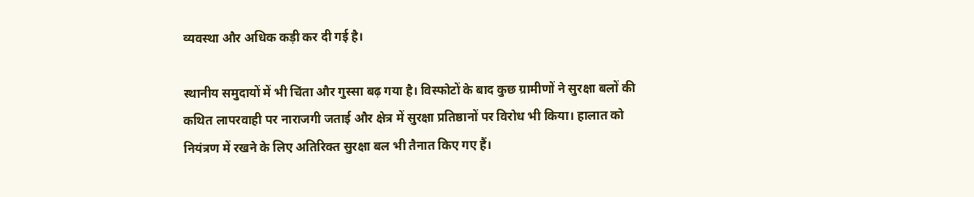व्यवस्था और अधिक कड़ी कर दी गई है।

स्थानीय समुदायों में भी चिंता और गुस्सा बढ़ गया है। विस्फोटों के बाद कुछ ग्रामीणों ने सुरक्षा बलों की कथित लापरवाही पर नाराजगी जताई और क्षेत्र में सुरक्षा प्रतिष्ठानों पर विरोध भी किया। हालात को नियंत्रण में रखने के लिए अतिरिक्त सुरक्षा बल भी तैनात किए गए हैं।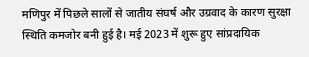मणिपुर में पिछले सालों से जातीय संघर्ष और उग्रवाद के कारण सुरक्षा स्थिति कमजोर बनी हुई है। मई 2023 में शुरू हुए सांप्रदायिक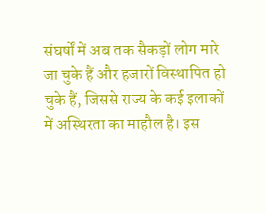संघर्षों में अब तक सैकड़ों लोग मारे जा चुके हैं और हजारों विस्थापित हो चुके हैं, जिससे राज्य के कई इलाकों में अस्थिरता का माहौल है। इस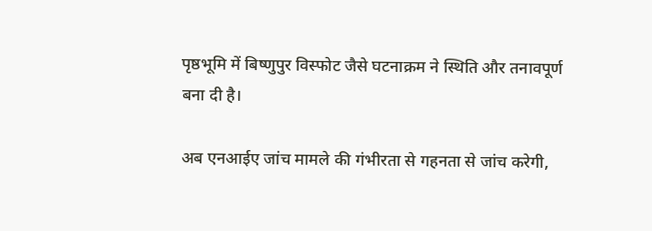पृष्ठभूमि में बिष्णुपुर विस्फोट जैसे घटनाक्रम ने स्थिति और तनावपूर्ण बना दी है।

अब एनआईए जांच मामले की गंभीरता से गहनता से जांच करेगी,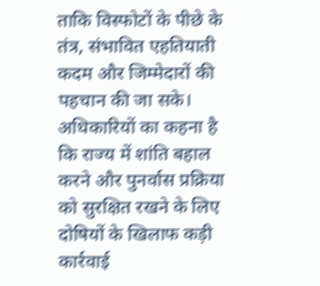ताकि विस्फोटों के पीछे के तंत्र, संभावित एहतियाती कदम और जिम्मेदारों की पहचान की जा सके। अधिकारियों का कहना है कि राज्य में शांति बहाल करने और पुनर्वास प्रक्रिया को सुरक्षित रखने के लिए दोषियों के खिलाफ कड़ी कार्रवाई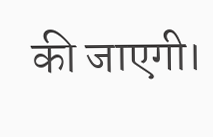की जाएगी।